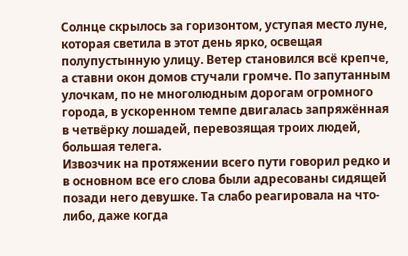Солнце скрылось за горизонтом, уступая место луне, которая светила в этот день ярко, освещая полупустынную улицу. Ветер становился всё крепче, а ставни окон домов стучали громче. По запутанным улочкам, по не многолюдным дорогам огромного города, в ускоренном темпе двигалась запряжённая в четвёрку лошадей, перевозящая троих людей, большая телега.
Извозчик на протяжении всего пути говорил редко и в основном все его слова были адресованы сидящей позади него девушке. Та слабо реагировала на что-либо, даже когда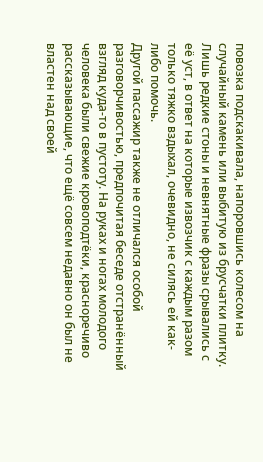повозка подскакивала, напоровшись колесом на случайный камень или выбитую из брусчатки плитку. Лишь редкие стоны и невнятные фразы срывались с её уст, в ответ на которые извозчик с каждым разом только тяжко вздыхал, очевидно, не силясь ей как-либо помочь.
Другой пассажир также не отличался особой разговорчивостью, предпочитая беседе отстранённый взгляд куда-то в пустоту. На руках и ногах молодого человека были свежие кровоподтёки, красноречиво рассказывающие, что ещё совсем недавно он был не властен над своей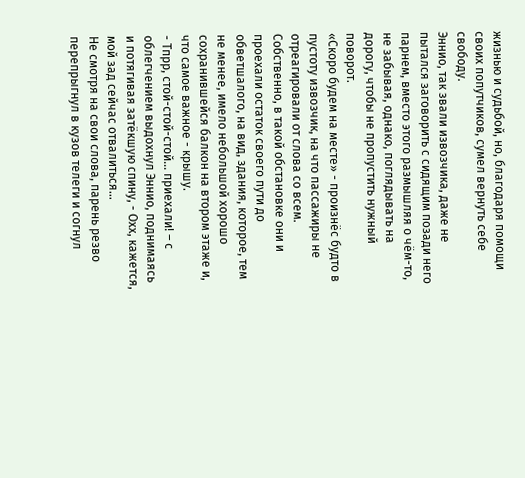жизнью и судьбой, но, благодаря помощи своих попутчиков, сумел вернуть себе свободу.
Эннио, так звали извозчика, даже не пытался заговорить с сидящим позади него парнем, вместо этого размышляя о чём-то, не забывая, однако, поглядывать на дорогу, чтобы не пропустить нужный поворот.
«Скоро будем на месте» - произнёс будто в пустоту извозчик, на что пассажиры не отреагировали от слова со всем. Собственно, в такой обстановке они и проехали остаток своего пути до обветшалого, на вид, здания, которое, тем не менее, имело небольшой хорошо сохранившейся балкон на втором этаже и, что самое важное - крышу.
- Тпрр, стой-стой-стой… приехали! – с облегчением выдохнул Эннио, поднимаясь и потягивая затёкшую спину, - Охх, кажется, мой зад сейчас отвалиться…
Не смотря на свои слова, парень резво перепрыгнул в кузов телеги и согнул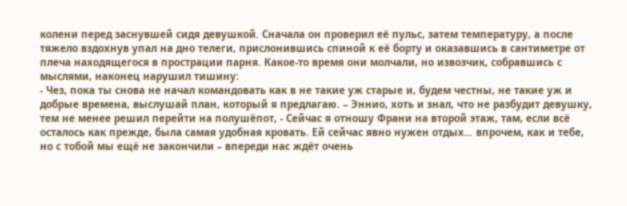колени перед заснувшей сидя девушкой. Сначала он проверил её пульс, затем температуру, а после тяжело вздохнув упал на дно телеги, прислонившись спиной к её борту и оказавшись в сантиметре от плеча находящегося в прострации парня. Какое-то время они молчали, но извозчик, собравшись с мыслями, наконец нарушил тишину:
- Чез, пока ты снова не начал командовать как в не такие уж старые и, будем честны, не такие уж и добрые времена, выслушай план, который я предлагаю. – Эннио, хоть и знал, что не разбудит девушку, тем не менее решил перейти на полушёпот, - Сейчас я отношу Франи на второй этаж, там, если всё осталось как прежде, была самая удобная кровать. Ей сейчас явно нужен отдых… впрочем, как и тебе, но с тобой мы ещё не закончили – впереди нас ждёт очень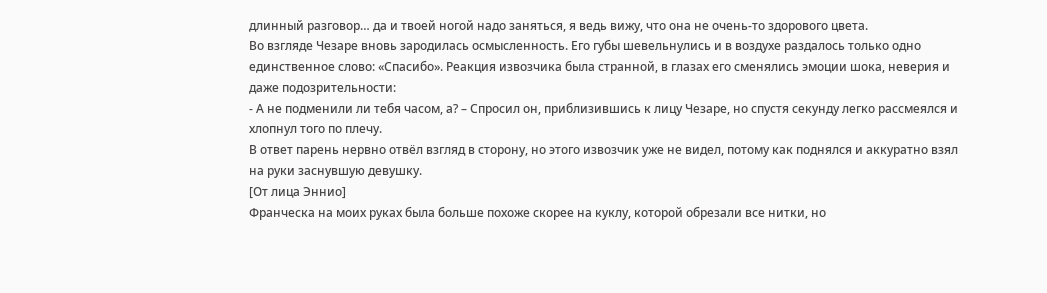длинный разговор… да и твоей ногой надо заняться, я ведь вижу, что она не очень-то здорового цвета.
Во взгляде Чезаре вновь зародилась осмысленность. Его губы шевельнулись и в воздухе раздалось только одно единственное слово: «Спасибо». Реакция извозчика была странной, в глазах его сменялись эмоции шока, неверия и даже подозрительности:
- А не подменили ли тебя часом, а? – Спросил он, приблизившись к лицу Чезаре, но спустя секунду легко рассмеялся и хлопнул того по плечу.
В ответ парень нервно отвёл взгляд в сторону, но этого извозчик уже не видел, потому как поднялся и аккуратно взял на руки заснувшую девушку.
[От лица Эннио]
Франческа на моих руках была больше похоже скорее на куклу, которой обрезали все нитки, но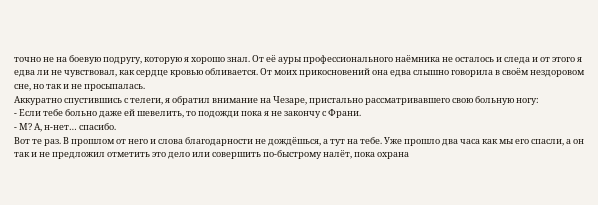точно не на боевую подругу, которую я хорошо знал. От её ауры профессионального наёмника не осталось и следа и от этого я едва ли не чувствовал, как сердце кровью обливается. От моих прикосновений она едва слышно говорила в своём нездоровом сне, но так и не просыпалась.
Аккуратно спустившись с телеги, я обратил внимание на Чезаре, пристально рассматривавшего свою больную ногу:
- Если тебе больно даже ей шевелить, то подожди пока я не закончу с Франи.
- М? А, н-нет… спасибо.
Вот те раз. В прошлом от него и слова благодарности не дождёшься, а тут на тебе. Уже прошло два часа как мы его спасли, а он так и не предложил отметить это дело или совершить по-быстрому налёт, пока охрана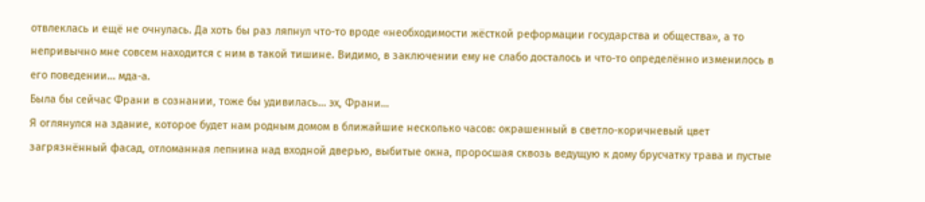отвлеклась и ещё не очнулась. Да хоть бы раз ляпнул что-то вроде «необходимости жёсткой реформации государства и общества», а то непривычно мне совсем находится с ним в такой тишине. Видимо, в заключении ему не слабо досталось и что-то определённо изменилось в его поведении… мда-а.
Была бы сейчас Франи в сознании, тоже бы удивилась… эх, Франи…
Я оглянулся на здание, которое будет нам родным домом в ближайшие несколько часов: окрашенный в светло-коричневый цвет загрязнённый фасад, отломанная лепнина над входной дверью, выбитые окна, проросшая сквозь ведущую к дому брусчатку трава и пустые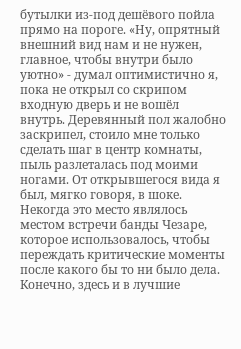бутылки из-под дешёвого пойла прямо на пороге. «Ну, опрятный внешний вид нам и не нужен, главное, чтобы внутри было уютно» - думал оптимистично я, пока не открыл со скрипом входную дверь и не вошёл внутрь. Деревянный пол жалобно заскрипел, стоило мне только сделать шаг в центр комнаты, пыль разлеталась под моими ногами. От открывшегося вида я был, мягко говоря, в шоке.
Некогда это место являлось местом встречи банды Чезаре, которое использовалось, чтобы переждать критические моменты после какого бы то ни было дела. Конечно, здесь и в лучшие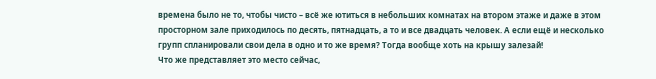времена было не то, чтобы чисто – всё же ютиться в небольших комнатах на втором этаже и даже в этом просторном зале приходилось по десять, пятнадцать, а то и все двадцать человек. А если ещё и несколько групп спланировали свои дела в одно и то же время? Тогда вообще хоть на крышу залезай!
Что же представляет это место сейчас,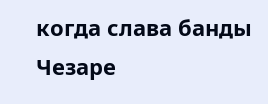когда слава банды Чезаре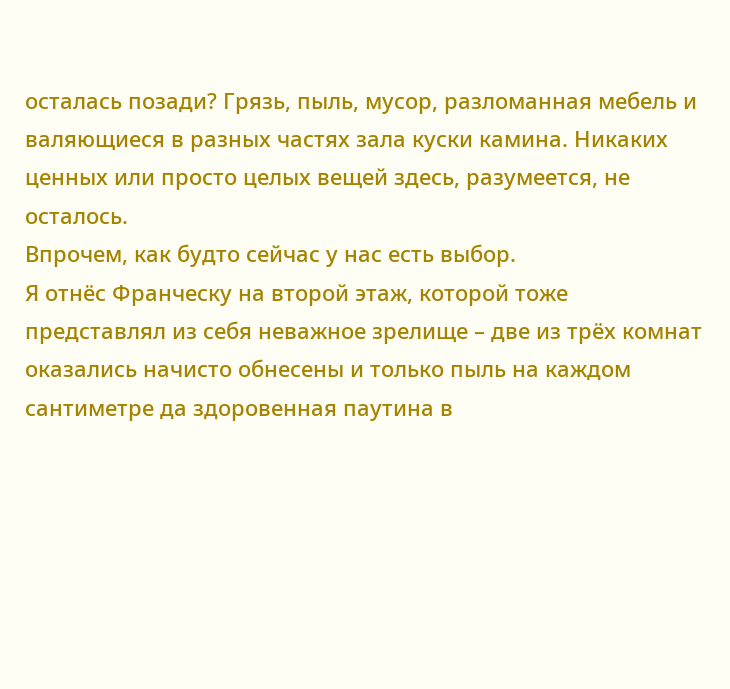осталась позади? Грязь, пыль, мусор, разломанная мебель и валяющиеся в разных частях зала куски камина. Никаких ценных или просто целых вещей здесь, разумеется, не осталось.
Впрочем, как будто сейчас у нас есть выбор.
Я отнёс Франческу на второй этаж, которой тоже представлял из себя неважное зрелище – две из трёх комнат оказались начисто обнесены и только пыль на каждом сантиметре да здоровенная паутина в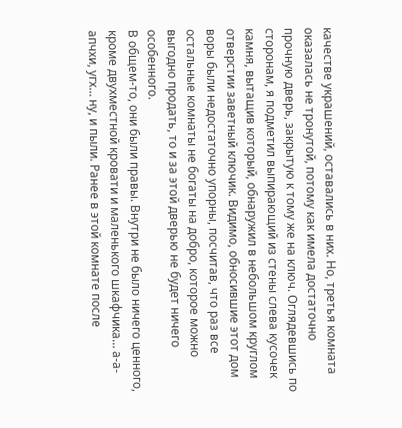качестве украшений, оставались в них. Но, третья комната оказалась не тронутой, потому как имела достаточно прочную дверь, закрытую к тому же на ключ. Оглядевшись по сторонам, я подметил выпирающий из стены слева кусочек камня, вытащив который, обнаружил в небольшом круглом отверстии заветный ключик. Видимо, обносившие этот дом воры были недостаточно упорны, посчитав, что раз все остальные комнаты не богаты на добро, которое можно выгодно продать, то и за этой дверью не будет ничего особенного.
В общем-то, они были правы. Внутри не было ничего ценного, кроме двухместной кровати и маленького шкафчика… а-а-апчхи, угх… ну, и пыли. Ранее в этой комнате после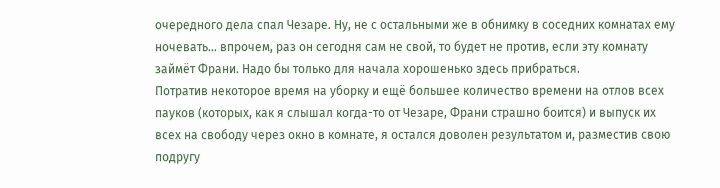очередного дела спал Чезаре. Ну, не с остальными же в обнимку в соседних комнатах ему ночевать… впрочем, раз он сегодня сам не свой, то будет не против, если эту комнату займёт Франи. Надо бы только для начала хорошенько здесь прибраться.
Потратив некоторое время на уборку и ещё большее количество времени на отлов всех пауков (которых, как я слышал когда-то от Чезаре, Франи страшно боится) и выпуск их всех на свободу через окно в комнате, я остался доволен результатом и, разместив свою подругу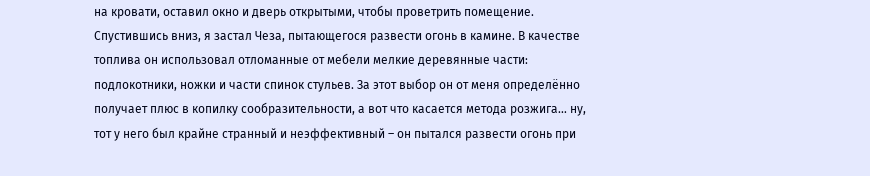на кровати, оставил окно и дверь открытыми, чтобы проветрить помещение.
Спустившись вниз, я застал Чеза, пытающегося развести огонь в камине. В качестве топлива он использовал отломанные от мебели мелкие деревянные части: подлокотники, ножки и части спинок стульев. За этот выбор он от меня определённо получает плюс в копилку сообразительности, а вот что касается метода розжига… ну, тот у него был крайне странный и неэффективный – он пытался развести огонь при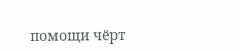помощи чёрт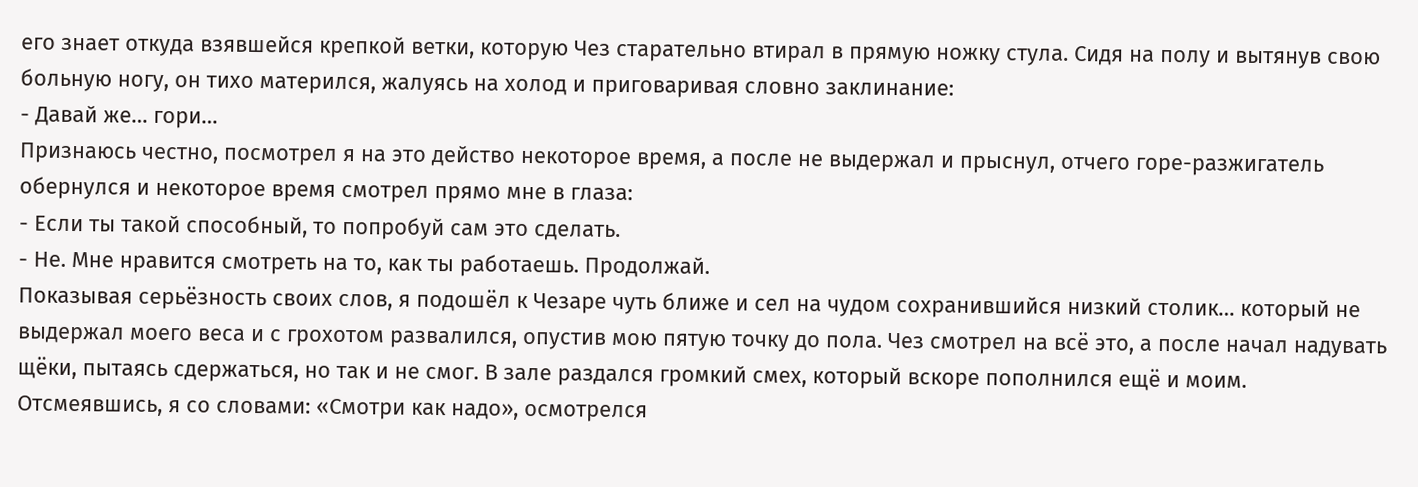его знает откуда взявшейся крепкой ветки, которую Чез старательно втирал в прямую ножку стула. Сидя на полу и вытянув свою больную ногу, он тихо матерился, жалуясь на холод и приговаривая словно заклинание:
- Давай же… гори…
Признаюсь честно, посмотрел я на это действо некоторое время, а после не выдержал и прыснул, отчего горе-разжигатель обернулся и некоторое время смотрел прямо мне в глаза:
- Если ты такой способный, то попробуй сам это сделать.
- Не. Мне нравится смотреть на то, как ты работаешь. Продолжай.
Показывая серьёзность своих слов, я подошёл к Чезаре чуть ближе и сел на чудом сохранившийся низкий столик… который не выдержал моего веса и с грохотом развалился, опустив мою пятую точку до пола. Чез смотрел на всё это, а после начал надувать щёки, пытаясь сдержаться, но так и не смог. В зале раздался громкий смех, который вскоре пополнился ещё и моим.
Отсмеявшись, я со словами: «Смотри как надо», осмотрелся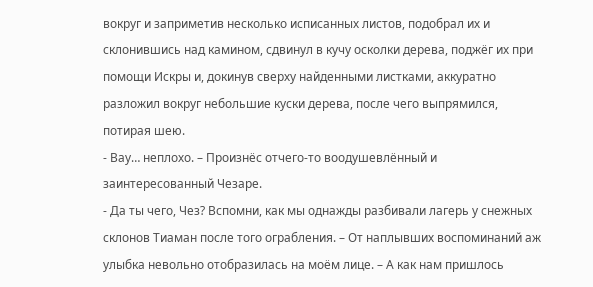вокруг и заприметив несколько исписанных листов, подобрал их и склонившись над камином, сдвинул в кучу осколки дерева, поджёг их при помощи Искры и, докинув сверху найденными листками, аккуратно разложил вокруг небольшие куски дерева, после чего выпрямился, потирая шею.
- Вау… неплохо. – Произнёс отчего-то воодушевлённый и заинтересованный Чезаре.
- Да ты чего, Чез? Вспомни, как мы однажды разбивали лагерь у снежных склонов Тиаман после того ограбления. – От наплывших воспоминаний аж улыбка невольно отобразилась на моём лице. – А как нам пришлось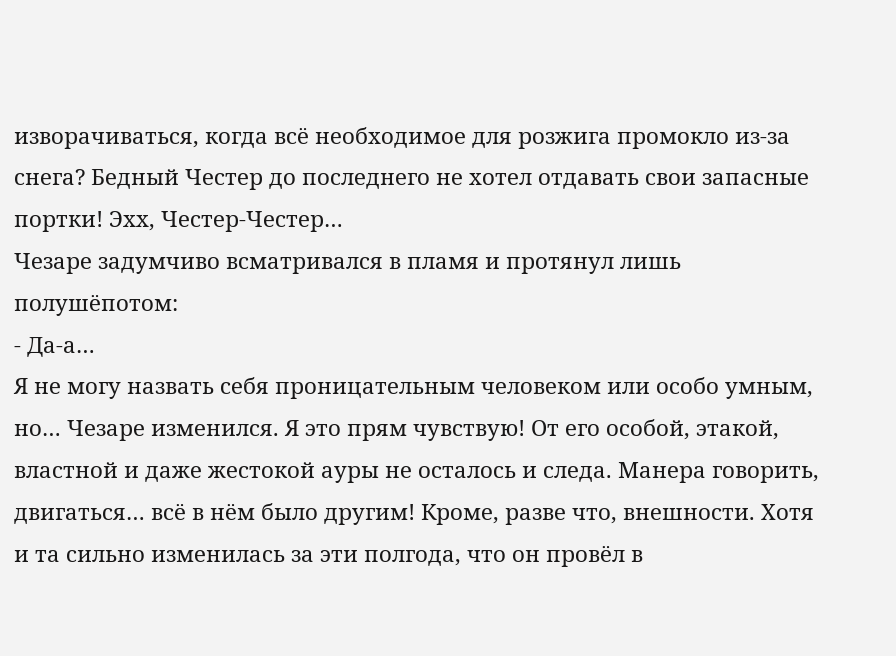изворачиваться, когда всё необходимое для розжига промокло из-за снега? Бедный Честер до последнего не хотел отдавать свои запасные портки! Эхх, Честер-Честер…
Чезаре задумчиво всматривался в пламя и протянул лишь полушёпотом:
- Да-а…
Я не могу назвать себя проницательным человеком или особо умным, но… Чезаре изменился. Я это прям чувствую! От его особой, этакой, властной и даже жестокой ауры не осталось и следа. Манера говорить, двигаться… всё в нём было другим! Кроме, разве что, внешности. Хотя и та сильно изменилась за эти полгода, что он провёл в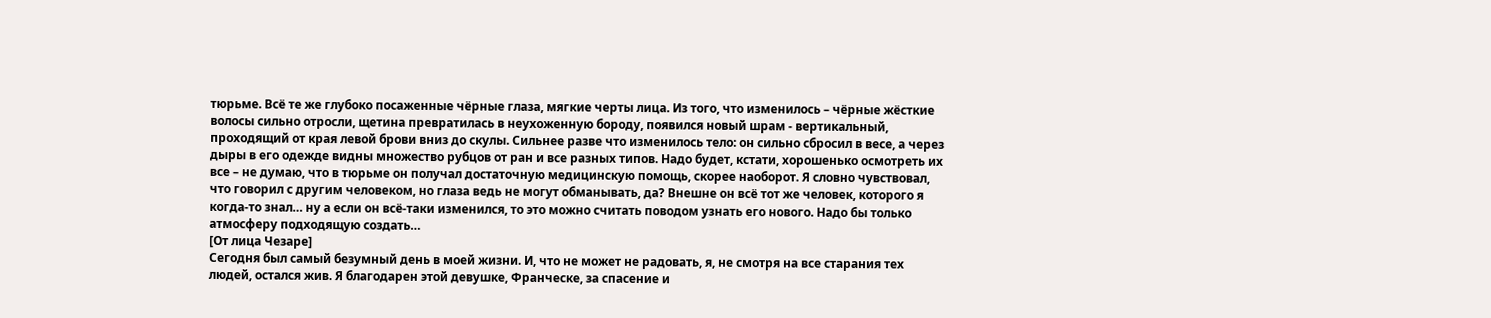тюрьме. Всё те же глубоко посаженные чёрные глаза, мягкие черты лица. Из того, что изменилось – чёрные жёсткие волосы сильно отросли, щетина превратилась в неухоженную бороду, появился новый шрам - вертикальный, проходящий от края левой брови вниз до скулы. Сильнее разве что изменилось тело: он сильно сбросил в весе, а через дыры в его одежде видны множество рубцов от ран и все разных типов. Надо будет, кстати, хорошенько осмотреть их все – не думаю, что в тюрьме он получал достаточную медицинскую помощь, скорее наоборот. Я словно чувствовал, что говорил с другим человеком, но глаза ведь не могут обманывать, да? Внешне он всё тот же человек, которого я когда-то знал… ну а если он всё-таки изменился, то это можно считать поводом узнать его нового. Надо бы только атмосферу подходящую создать…
[От лица Чезаре]
Сегодня был самый безумный день в моей жизни. И, что не может не радовать, я, не смотря на все старания тех людей, остался жив. Я благодарен этой девушке, Франческе, за спасение и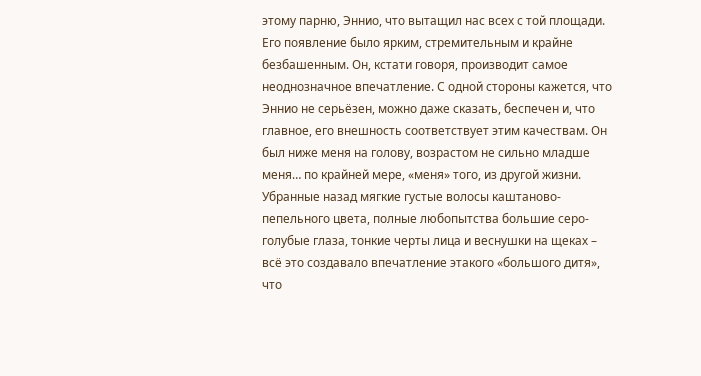этому парню, Эннио, что вытащил нас всех с той площади. Его появление было ярким, стремительным и крайне безбашенным. Он, кстати говоря, производит самое неоднозначное впечатление. С одной стороны кажется, что Эннио не серьёзен, можно даже сказать, беспечен и, что главное, его внешность соответствует этим качествам. Он был ниже меня на голову, возрастом не сильно младше меня… по крайней мере, «меня» того, из другой жизни. Убранные назад мягкие густые волосы каштаново-пепельного цвета, полные любопытства большие серо-голубые глаза, тонкие черты лица и веснушки на щеках – всё это создавало впечатление этакого «большого дитя», что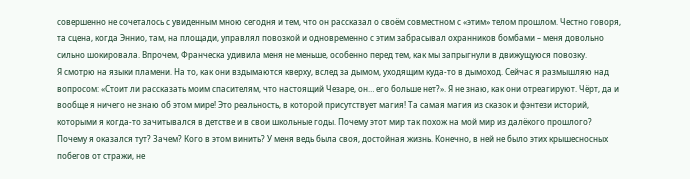совершенно не сочеталось с увиденным мною сегодня и тем, что он рассказал о своём совместном с «этим» телом прошлом. Честно говоря, та сцена, когда Эннио, там, на площади, управлял повозкой и одновременно с этим забрасывал охранников бомбами – меня довольно сильно шокировала. Впрочем, Франческа удивила меня не меньше, особенно перед тем, как мы запрыгнули в движущуюся повозку.
Я смотрю на языки пламени. На то, как они вздымаются кверху, вслед за дымом, уходящим куда-то в дымоход. Сейчас я размышляю над вопросом: «Стоит ли рассказать моим спасителям, что настоящий Чезаре, он… его больше нет?». Я не знаю, как они отреагируют. Чёрт, да и вообще я ничего не знаю об этом мире! Это реальность, в которой присутствует магия! Та самая магия из сказок и фэнтези историй, которыми я когда-то зачитывался в детстве и в свои школьные годы. Почему этот мир так похож на мой мир из далёкого прошлого? Почему я оказался тут? Зачем? Кого в этом винить? У меня ведь была своя, достойная жизнь. Конечно, в ней не было этих крышесносных побегов от стражи, не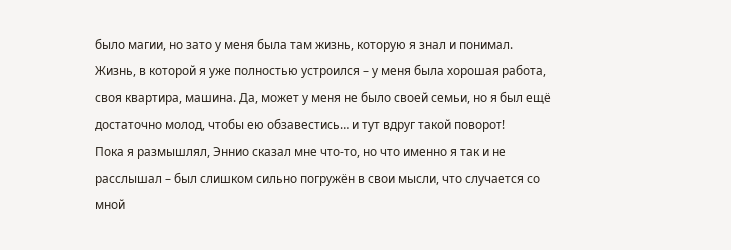было магии, но зато у меня была там жизнь, которую я знал и понимал. Жизнь, в которой я уже полностью устроился – у меня была хорошая работа, своя квартира, машина. Да, может у меня не было своей семьи, но я был ещё достаточно молод, чтобы ею обзавестись… и тут вдруг такой поворот!
Пока я размышлял, Эннио сказал мне что-то, но что именно я так и не расслышал – был слишком сильно погружён в свои мысли, что случается со мной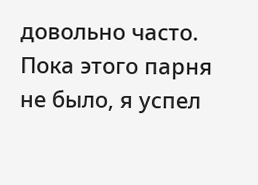довольно часто.
Пока этого парня не было, я успел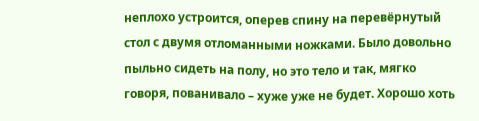неплохо устроится, оперев спину на перевёрнутый стол с двумя отломанными ножками. Было довольно пыльно сидеть на полу, но это тело и так, мягко говоря, пованивало – хуже уже не будет. Хорошо хоть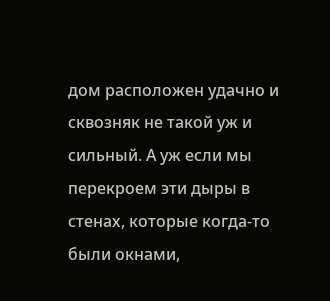дом расположен удачно и сквозняк не такой уж и сильный. А уж если мы перекроем эти дыры в стенах, которые когда-то были окнами,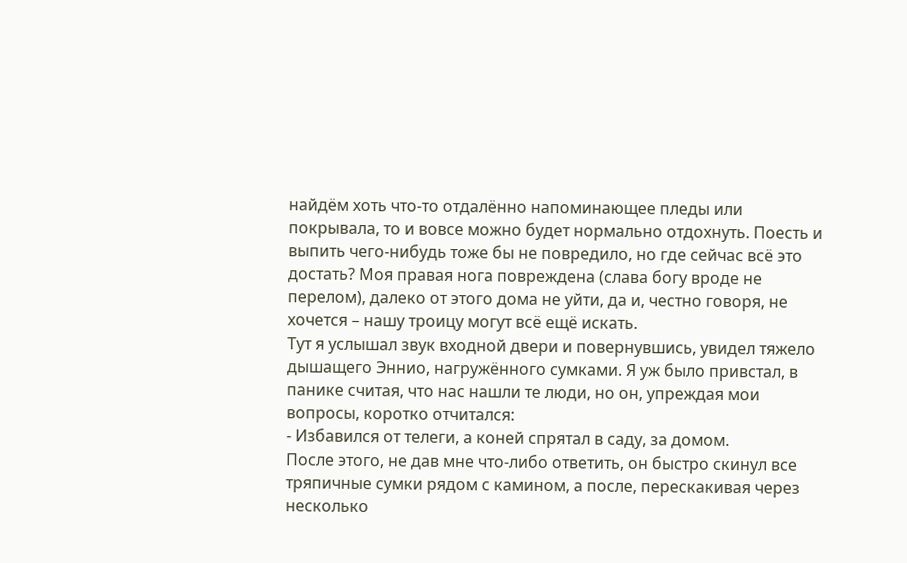найдём хоть что-то отдалённо напоминающее пледы или покрывала, то и вовсе можно будет нормально отдохнуть. Поесть и выпить чего-нибудь тоже бы не повредило, но где сейчас всё это достать? Моя правая нога повреждена (слава богу вроде не перелом), далеко от этого дома не уйти, да и, честно говоря, не хочется – нашу троицу могут всё ещё искать.
Тут я услышал звук входной двери и повернувшись, увидел тяжело дышащего Эннио, нагружённого сумками. Я уж было привстал, в панике считая, что нас нашли те люди, но он, упреждая мои вопросы, коротко отчитался:
- Избавился от телеги, а коней спрятал в саду, за домом.
После этого, не дав мне что-либо ответить, он быстро скинул все тряпичные сумки рядом с камином, а после, перескакивая через несколько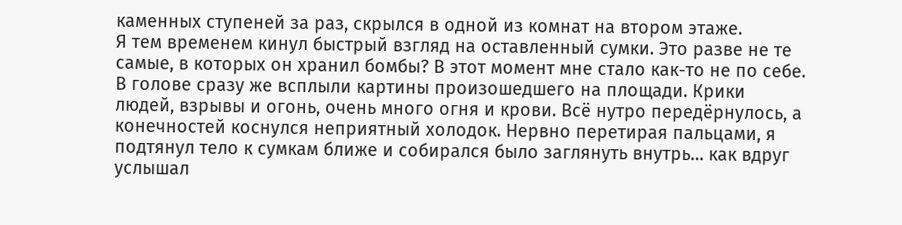каменных ступеней за раз, скрылся в одной из комнат на втором этаже.
Я тем временем кинул быстрый взгляд на оставленный сумки. Это разве не те самые, в которых он хранил бомбы? В этот момент мне стало как-то не по себе. В голове сразу же всплыли картины произошедшего на площади. Крики людей, взрывы и огонь, очень много огня и крови. Всё нутро передёрнулось, а конечностей коснулся неприятный холодок. Нервно перетирая пальцами, я подтянул тело к сумкам ближе и собирался было заглянуть внутрь… как вдруг услышал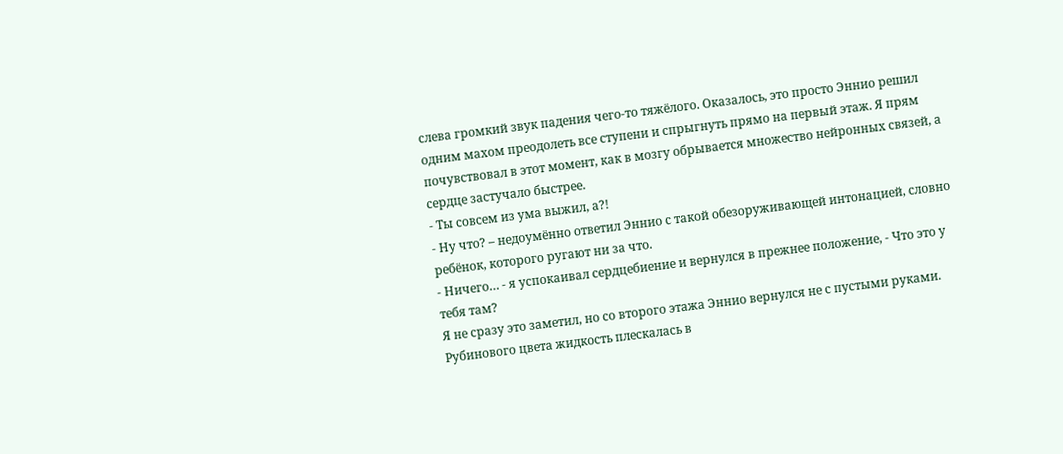слева громкий звук падения чего-то тяжёлого. Оказалось, это просто Эннио решил одним махом преодолеть все ступени и спрыгнуть прямо на первый этаж. Я прям почувствовал в этот момент, как в мозгу обрывается множество нейронных связей, а сердце застучало быстрее.
- Ты совсем из ума выжил, а?!
- Ну что? – недоумённо ответил Эннио с такой обезоруживающей интонацией, словно ребёнок, которого ругают ни за что.
- Ничего… - я успокаивал сердцебиение и вернулся в прежнее положение, - Что это у тебя там?
Я не сразу это заметил, но со второго этажа Эннио вернулся не с пустыми руками. Рубинового цвета жидкость плескалась в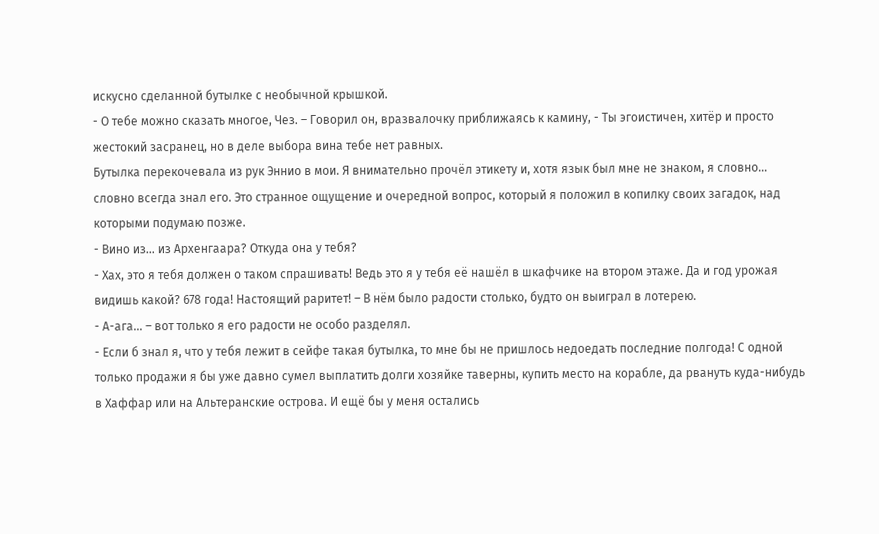искусно сделанной бутылке с необычной крышкой.
- О тебе можно сказать многое, Чез. – Говорил он, вразвалочку приближаясь к камину, - Ты эгоистичен, хитёр и просто жестокий засранец, но в деле выбора вина тебе нет равных.
Бутылка перекочевала из рук Эннио в мои. Я внимательно прочёл этикету и, хотя язык был мне не знаком, я словно… словно всегда знал его. Это странное ощущение и очередной вопрос, который я положил в копилку своих загадок, над которыми подумаю позже.
- Вино из… из Архенгаара? Откуда она у тебя?
- Хах, это я тебя должен о таком спрашивать! Ведь это я у тебя её нашёл в шкафчике на втором этаже. Да и год урожая видишь какой? 678 года! Настоящий раритет! – В нём было радости столько, будто он выиграл в лотерею.
- А-ага… – вот только я его радости не особо разделял.
- Если б знал я, что у тебя лежит в сейфе такая бутылка, то мне бы не пришлось недоедать последние полгода! С одной только продажи я бы уже давно сумел выплатить долги хозяйке таверны, купить место на корабле, да рвануть куда-нибудь в Хаффар или на Альтеранские острова. И ещё бы у меня остались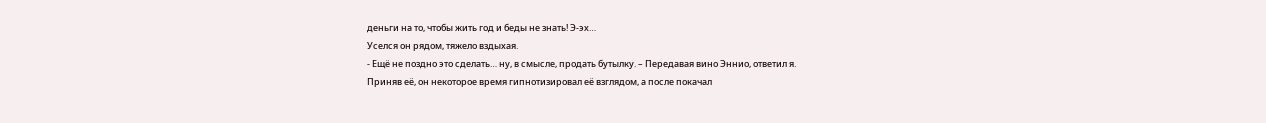деньги на то, чтобы жить год и беды не знать! Э-эх…
Уселся он рядом, тяжело вздыхая.
- Ещё не поздно это сделать… ну, в смысле, продать бутылку. – Передавая вино Эннио, ответил я.
Приняв её, он некоторое время гипнотизировал её взглядом, а после покачал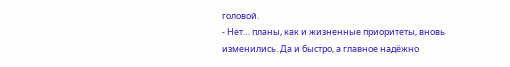головой.
- Нет… планы, как и жизненные приоритеты, вновь изменились. Да и быстро, а главное надёжно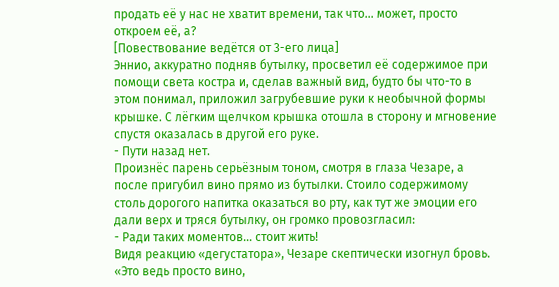продать её у нас не хватит времени, так что… может, просто откроем её, а?
[Повествование ведётся от 3-его лица]
Эннио, аккуратно подняв бутылку, просветил её содержимое при помощи света костра и, сделав важный вид, будто бы что-то в этом понимал, приложил загрубевшие руки к необычной формы крышке. С лёгким щелчком крышка отошла в сторону и мгновение спустя оказалась в другой его руке.
- Пути назад нет.
Произнёс парень серьёзным тоном, смотря в глаза Чезаре, а после пригубил вино прямо из бутылки. Стоило содержимому столь дорогого напитка оказаться во рту, как тут же эмоции его дали верх и тряся бутылку, он громко провозгласил:
- Ради таких моментов… стоит жить!
Видя реакцию «дегустатора», Чезаре скептически изогнул бровь. «Это ведь просто вино,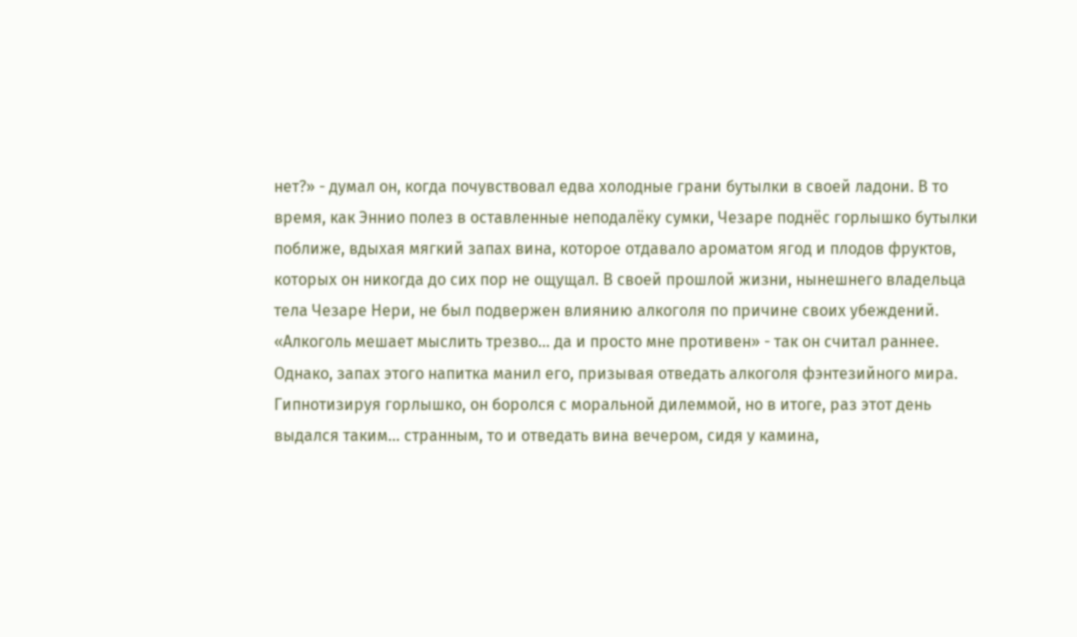нет?» - думал он, когда почувствовал едва холодные грани бутылки в своей ладони. В то время, как Эннио полез в оставленные неподалёку сумки, Чезаре поднёс горлышко бутылки поближе, вдыхая мягкий запах вина, которое отдавало ароматом ягод и плодов фруктов, которых он никогда до сих пор не ощущал. В своей прошлой жизни, нынешнего владельца тела Чезаре Нери, не был подвержен влиянию алкоголя по причине своих убеждений. «Алкоголь мешает мыслить трезво… да и просто мне противен» - так он считал раннее. Однако, запах этого напитка манил его, призывая отведать алкоголя фэнтезийного мира. Гипнотизируя горлышко, он боролся с моральной дилеммой, но в итоге, раз этот день выдался таким… странным, то и отведать вина вечером, сидя у камина,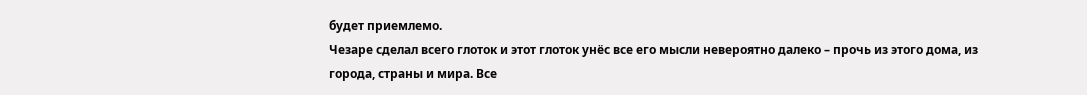будет приемлемо.
Чезаре сделал всего глоток и этот глоток унёс все его мысли невероятно далеко – прочь из этого дома, из города, страны и мира. Все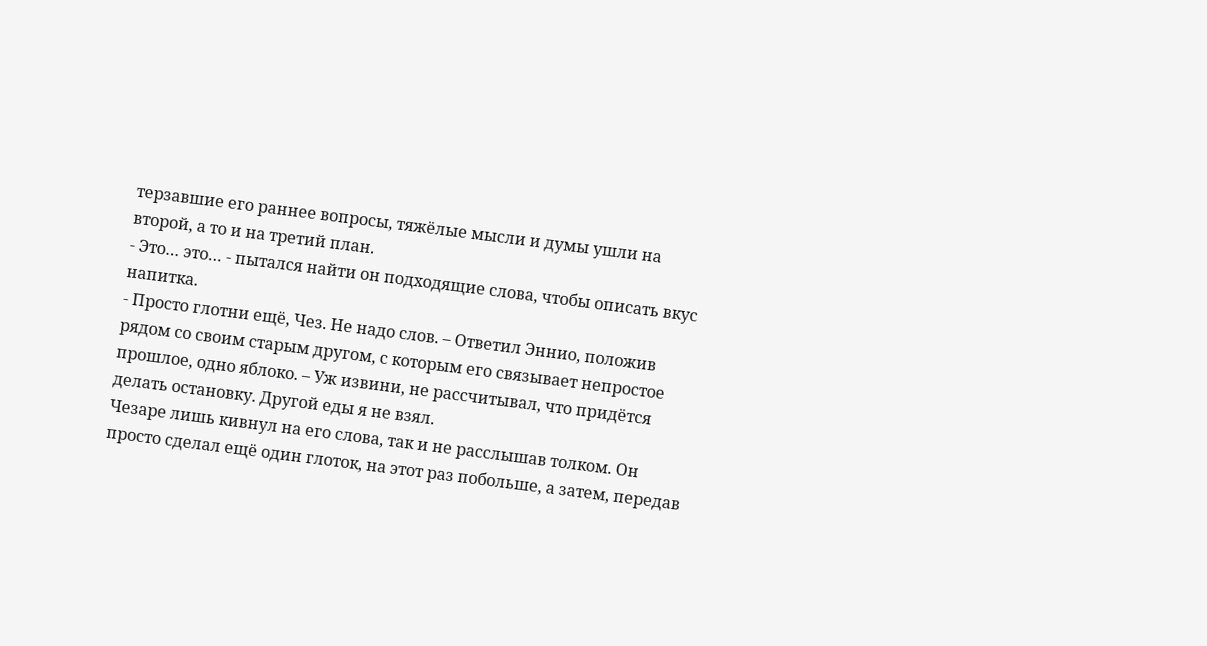терзавшие его раннее вопросы, тяжёлые мысли и думы ушли на второй, а то и на третий план.
- Это… это… - пытался найти он подходящие слова, чтобы описать вкус напитка.
- Просто глотни ещё, Чез. Не надо слов. – Ответил Эннио, положив рядом со своим старым другом, с которым его связывает непростое прошлое, одно яблоко. – Уж извини, не рассчитывал, что придётся делать остановку. Другой еды я не взял.
Чезаре лишь кивнул на его слова, так и не расслышав толком. Он просто сделал ещё один глоток, на этот раз побольше, а затем, передав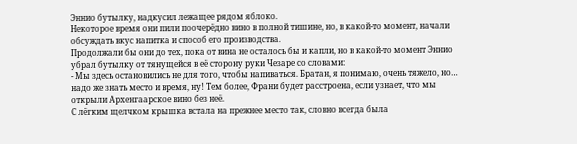Эннио бутылку, надкусил лежащее рядом яблоко.
Некоторое время они пили поочерёдно вино в полной тишине, но, в какой-то момент, начали обсуждать вкус напитка и способ его производства.
Продолжали бы они до тех, пока от вина не осталось бы и капли, но в какой-то момент Эннио убрал бутылку от тянущейся в её сторону руки Чезаре со словами:
- Мы здесь остановились не для того, чтобы напиваться. Братан, я понимаю, очень тяжело, но… надо же знать место и время, ну! Тем более, Франи будет расстроена, если узнает, что мы открыли Архенгаарское вино без неё.
С лёгким щелчком крышка встала на прежнее место так, словно всегда была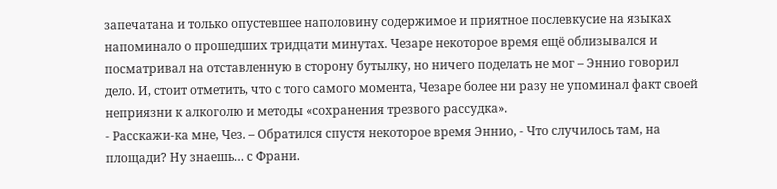запечатана и только опустевшее наполовину содержимое и приятное послевкусие на языках напоминало о прошедших тридцати минутах. Чезаре некоторое время ещё облизывался и посматривал на отставленную в сторону бутылку, но ничего поделать не мог – Эннио говорил дело. И, стоит отметить, что с того самого момента, Чезаре более ни разу не упоминал факт своей неприязни к алкоголю и методы «сохранения трезвого рассудка».
- Расскажи-ка мне, Чез. – Обратился спустя некоторое время Эннио, - Что случилось там, на площади? Ну знаешь… с Франи.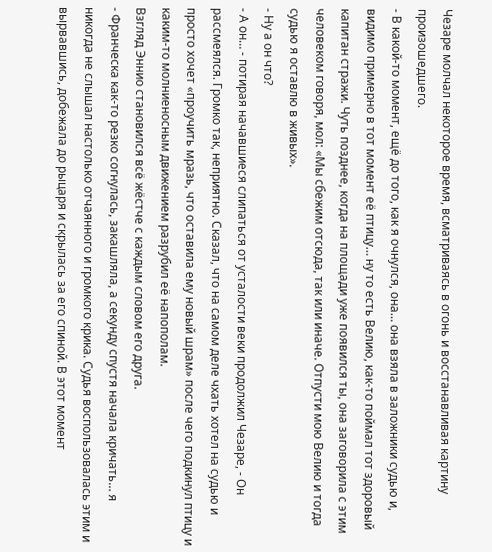Чезаре молчал некоторое время, всматриваясь в огонь и восстанавливая картину произошедшего.
- В какой-то момент, ещё до того, как я очнулся, она… она взяла в заложники судью и, видимо примерно в тот момент её птицу… ну то есть Велию, как-то поймал тот здоровый капитан стражи. Чуть позднее, когда на площади уже появился ты, она заговорила с этим человеком говоря, мол: «Мы сбежим отсюда, так или иначе. Отпусти мою Велию и тогда судью я оставлю в живых».
- Ну а он что?
- А он… - потирая начавшиеся слипаться от усталости веки продолжил Чезаре, - Он рассмеялся. Громко так, неприятно. Сказал, что на самом деле чхать хотел на судью и просто хочет «проучить мразь, что оставила ему новый шрам» после чего подкинул птицу и каким-то молниеносным движением разрубил её напополам.
Взгляд Эннио становился всё жёстче с каждым словом его друга.
- Франческа как-то резко согнулась, закашляла, а секунду спустя начала кричать… я никогда не слышал настолько отчаянного и громкого крика. Судья воспользовалась этим и вырвавшись, добежала до рыцаря и скрылась за его спиной. В этот момент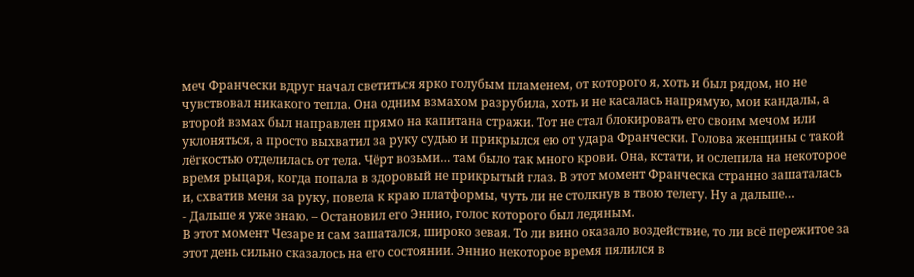меч Франчески вдруг начал светиться ярко голубым пламенем, от которого я, хоть и был рядом, но не чувствовал никакого тепла. Она одним взмахом разрубила, хоть и не касалась напрямую, мои кандалы, а второй взмах был направлен прямо на капитана стражи. Тот не стал блокировать его своим мечом или уклоняться, а просто выхватил за руку судью и прикрылся ею от удара Франчески. Голова женщины с такой лёгкостью отделилась от тела. Чёрт возьми… там было так много крови. Она, кстати, и ослепила на некоторое время рыцаря, когда попала в здоровый не прикрытый глаз. В этот момент Франческа странно зашаталась и, схватив меня за руку, повела к краю платформы, чуть ли не столкнув в твою телегу. Ну а дальше…
- Дальше я уже знаю. – Остановил его Эннио, голос которого был ледяным.
В этот момент Чезаре и сам зашатался, широко зевая. То ли вино оказало воздействие, то ли всё пережитое за этот день сильно сказалось на его состоянии. Эннио некоторое время пялился в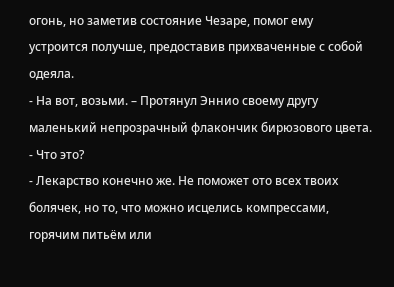огонь, но заметив состояние Чезаре, помог ему устроится получше, предоставив прихваченные с собой одеяла.
- На вот, возьми. – Протянул Эннио своему другу маленький непрозрачный флакончик бирюзового цвета.
- Что это?
- Лекарство конечно же. Не поможет ото всех твоих болячек, но то, что можно исцелись компрессами, горячим питьём или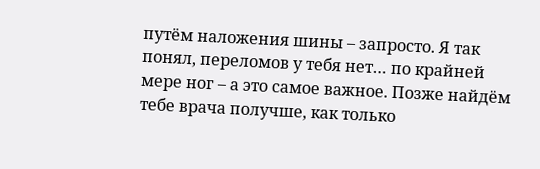путём наложения шины – запросто. Я так понял, переломов у тебя нет… по крайней мере ног – а это самое важное. Позже найдём тебе врача получше, как только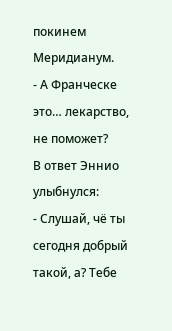покинем Меридианум.
- А Франческе это… лекарство, не поможет?
В ответ Эннио улыбнулся:
- Слушай, чё ты сегодня добрый такой, а? Тебе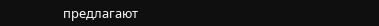предлагают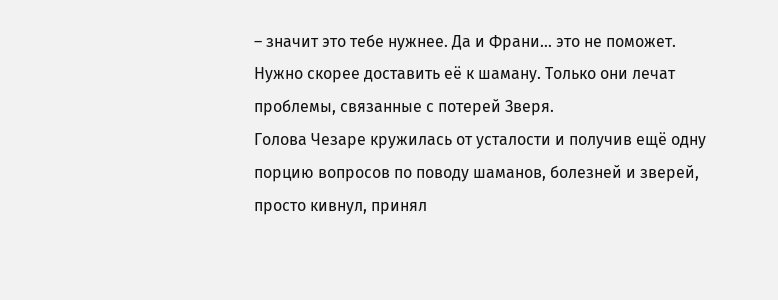– значит это тебе нужнее. Да и Франи… это не поможет. Нужно скорее доставить её к шаману. Только они лечат проблемы, связанные с потерей Зверя.
Голова Чезаре кружилась от усталости и получив ещё одну порцию вопросов по поводу шаманов, болезней и зверей, просто кивнул, принял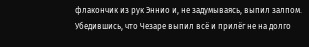флакончик из рук Эннио и, не задумываясь, выпил залпом.
Убедившись, что Чезаре выпил всё и прилёг не на долго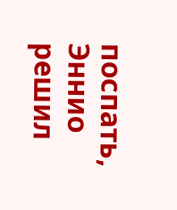поспать, Эннио решил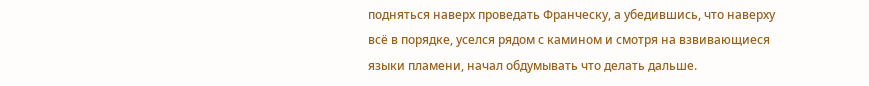подняться наверх проведать Франческу, а убедившись, что наверху всё в порядке, уселся рядом с камином и смотря на взвивающиеся языки пламени, начал обдумывать что делать дальше.